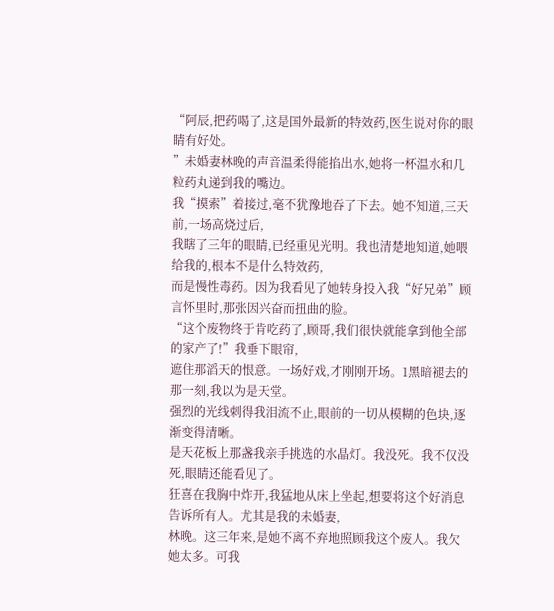“阿辰,把药喝了,这是国外最新的特效药,医生说对你的眼睛有好处。
”未婚妻林晚的声音温柔得能掐出水,她将一杯温水和几粒药丸递到我的嘴边。
我“摸索”着接过,毫不犹豫地吞了下去。她不知道,三天前,一场高烧过后,
我瞎了三年的眼睛,已经重见光明。我也清楚地知道,她喂给我的,根本不是什么特效药,
而是慢性毒药。因为我看见了她转身投入我“好兄弟”顾言怀里时,那张因兴奋而扭曲的脸。
“这个废物终于肯吃药了,顾哥,我们很快就能拿到他全部的家产了!”我垂下眼帘,
遮住那滔天的恨意。一场好戏,才刚刚开场。1黑暗褪去的那一刻,我以为是天堂。
强烈的光线刺得我泪流不止,眼前的一切从模糊的色块,逐渐变得清晰。
是天花板上那盏我亲手挑选的水晶灯。我没死。我不仅没死,眼睛还能看见了。
狂喜在我胸中炸开,我猛地从床上坐起,想要将这个好消息告诉所有人。尤其是我的未婚妻,
林晚。这三年来,是她不离不弃地照顾我这个废人。我欠她太多。可我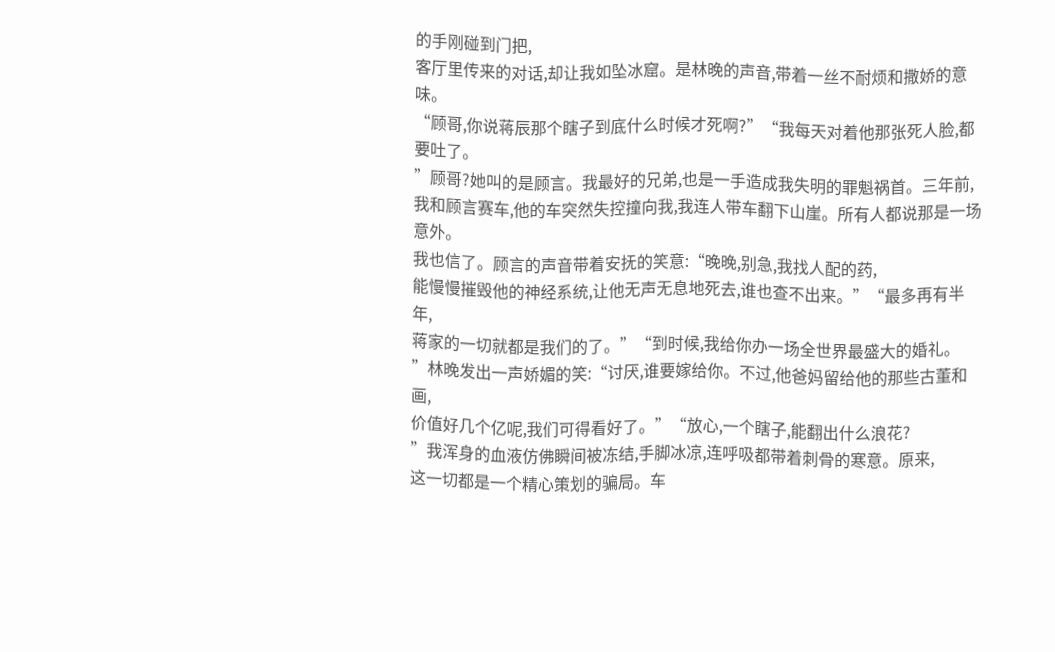的手刚碰到门把,
客厅里传来的对话,却让我如坠冰窟。是林晚的声音,带着一丝不耐烦和撒娇的意味。
“顾哥,你说蒋辰那个瞎子到底什么时候才死啊?”“我每天对着他那张死人脸,都要吐了。
”顾哥?她叫的是顾言。我最好的兄弟,也是一手造成我失明的罪魁祸首。三年前,
我和顾言赛车,他的车突然失控撞向我,我连人带车翻下山崖。所有人都说那是一场意外。
我也信了。顾言的声音带着安抚的笑意:“晚晚,别急,我找人配的药,
能慢慢摧毁他的神经系统,让他无声无息地死去,谁也查不出来。”“最多再有半年,
蒋家的一切就都是我们的了。”“到时候,我给你办一场全世界最盛大的婚礼。
”林晚发出一声娇媚的笑:“讨厌,谁要嫁给你。不过,他爸妈留给他的那些古董和画,
价值好几个亿呢,我们可得看好了。”“放心,一个瞎子,能翻出什么浪花?
”我浑身的血液仿佛瞬间被冻结,手脚冰凉,连呼吸都带着刺骨的寒意。原来,
这一切都是一个精心策划的骗局。车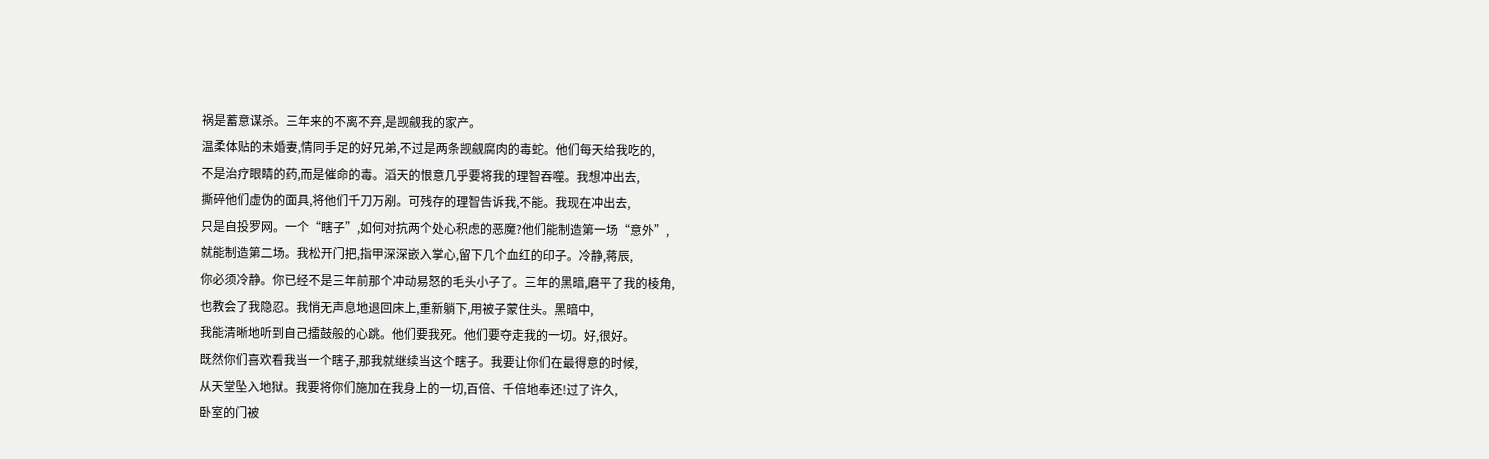祸是蓄意谋杀。三年来的不离不弃,是觊觎我的家产。
温柔体贴的未婚妻,情同手足的好兄弟,不过是两条觊觎腐肉的毒蛇。他们每天给我吃的,
不是治疗眼睛的药,而是催命的毒。滔天的恨意几乎要将我的理智吞噬。我想冲出去,
撕碎他们虚伪的面具,将他们千刀万剐。可残存的理智告诉我,不能。我现在冲出去,
只是自投罗网。一个“瞎子”,如何对抗两个处心积虑的恶魔?他们能制造第一场“意外”,
就能制造第二场。我松开门把,指甲深深嵌入掌心,留下几个血红的印子。冷静,蒋辰,
你必须冷静。你已经不是三年前那个冲动易怒的毛头小子了。三年的黑暗,磨平了我的棱角,
也教会了我隐忍。我悄无声息地退回床上,重新躺下,用被子蒙住头。黑暗中,
我能清晰地听到自己擂鼓般的心跳。他们要我死。他们要夺走我的一切。好,很好。
既然你们喜欢看我当一个瞎子,那我就继续当这个瞎子。我要让你们在最得意的时候,
从天堂坠入地狱。我要将你们施加在我身上的一切,百倍、千倍地奉还!过了许久,
卧室的门被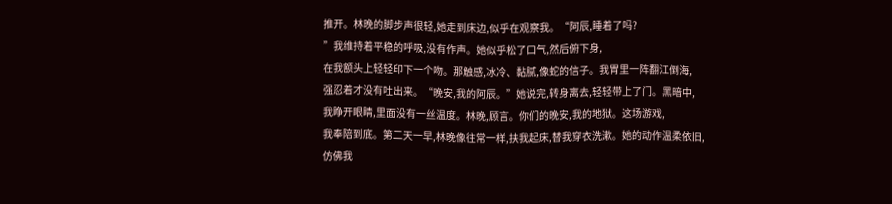推开。林晚的脚步声很轻,她走到床边,似乎在观察我。“阿辰,睡着了吗?
”我维持着平稳的呼吸,没有作声。她似乎松了口气,然后俯下身,
在我额头上轻轻印下一个吻。那触感,冰冷、黏腻,像蛇的信子。我胃里一阵翻江倒海,
强忍着才没有吐出来。“晚安,我的阿辰。”她说完,转身离去,轻轻带上了门。黑暗中,
我睁开眼睛,里面没有一丝温度。林晚,顾言。你们的晚安,我的地狱。这场游戏,
我奉陪到底。第二天一早,林晚像往常一样,扶我起床,替我穿衣洗漱。她的动作温柔依旧,
仿佛我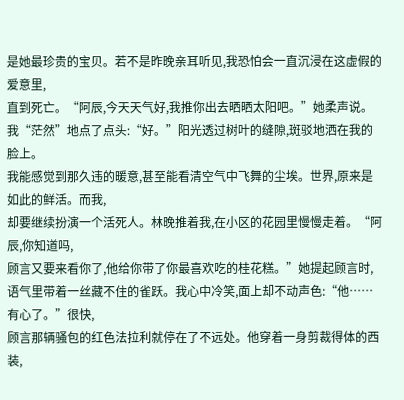是她最珍贵的宝贝。若不是昨晚亲耳听见,我恐怕会一直沉浸在这虚假的爱意里,
直到死亡。“阿辰,今天天气好,我推你出去晒晒太阳吧。”她柔声说。
我“茫然”地点了点头:“好。”阳光透过树叶的缝隙,斑驳地洒在我的脸上。
我能感觉到那久违的暖意,甚至能看清空气中飞舞的尘埃。世界,原来是如此的鲜活。而我,
却要继续扮演一个活死人。林晚推着我,在小区的花园里慢慢走着。“阿辰,你知道吗,
顾言又要来看你了,他给你带了你最喜欢吃的桂花糕。”她提起顾言时,
语气里带着一丝藏不住的雀跃。我心中冷笑,面上却不动声色:“他……有心了。”很快,
顾言那辆骚包的红色法拉利就停在了不远处。他穿着一身剪裁得体的西装,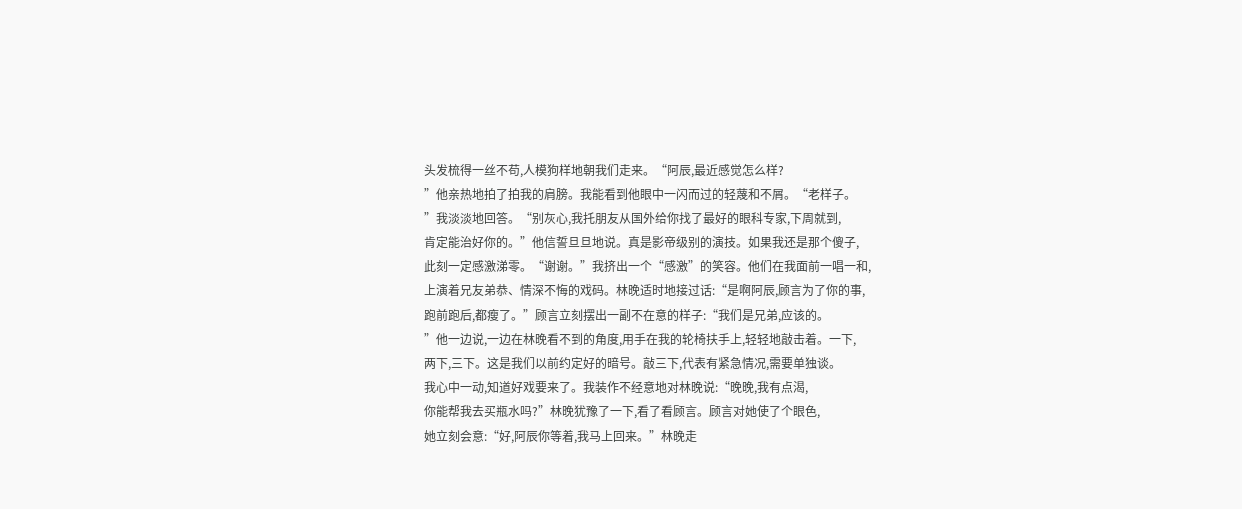头发梳得一丝不苟,人模狗样地朝我们走来。“阿辰,最近感觉怎么样?
”他亲热地拍了拍我的肩膀。我能看到他眼中一闪而过的轻蔑和不屑。“老样子。
”我淡淡地回答。“别灰心,我托朋友从国外给你找了最好的眼科专家,下周就到,
肯定能治好你的。”他信誓旦旦地说。真是影帝级别的演技。如果我还是那个傻子,
此刻一定感激涕零。“谢谢。”我挤出一个“感激”的笑容。他们在我面前一唱一和,
上演着兄友弟恭、情深不悔的戏码。林晚适时地接过话:“是啊阿辰,顾言为了你的事,
跑前跑后,都瘦了。”顾言立刻摆出一副不在意的样子:“我们是兄弟,应该的。
”他一边说,一边在林晚看不到的角度,用手在我的轮椅扶手上,轻轻地敲击着。一下,
两下,三下。这是我们以前约定好的暗号。敲三下,代表有紧急情况,需要单独谈。
我心中一动,知道好戏要来了。我装作不经意地对林晚说:“晚晚,我有点渴,
你能帮我去买瓶水吗?”林晚犹豫了一下,看了看顾言。顾言对她使了个眼色,
她立刻会意:“好,阿辰你等着,我马上回来。”林晚走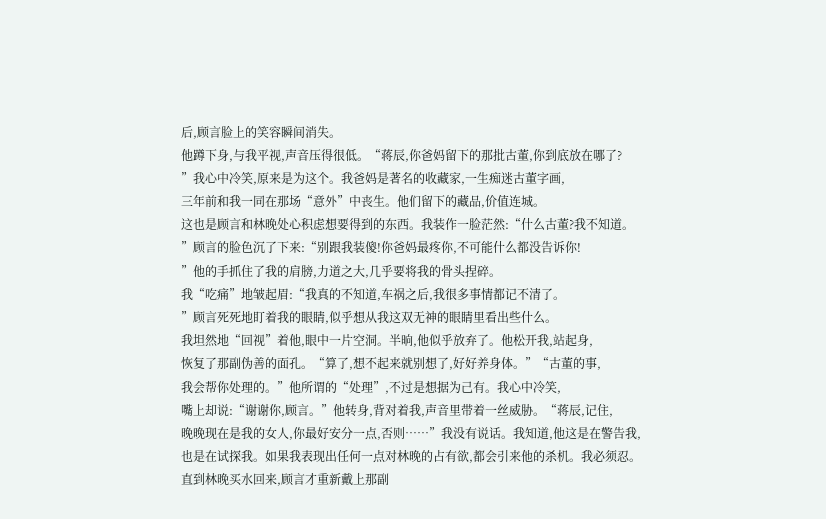后,顾言脸上的笑容瞬间消失。
他蹲下身,与我平视,声音压得很低。“蒋辰,你爸妈留下的那批古董,你到底放在哪了?
”我心中冷笑,原来是为这个。我爸妈是著名的收藏家,一生痴迷古董字画,
三年前和我一同在那场“意外”中丧生。他们留下的藏品,价值连城。
这也是顾言和林晚处心积虑想要得到的东西。我装作一脸茫然:“什么古董?我不知道。
”顾言的脸色沉了下来:“别跟我装傻!你爸妈最疼你,不可能什么都没告诉你!
”他的手抓住了我的肩膀,力道之大,几乎要将我的骨头捏碎。
我“吃痛”地皱起眉:“我真的不知道,车祸之后,我很多事情都记不清了。
”顾言死死地盯着我的眼睛,似乎想从我这双无神的眼睛里看出些什么。
我坦然地“回视”着他,眼中一片空洞。半晌,他似乎放弃了。他松开我,站起身,
恢复了那副伪善的面孔。“算了,想不起来就别想了,好好养身体。”“古董的事,
我会帮你处理的。”他所谓的“处理”,不过是想据为己有。我心中冷笑,
嘴上却说:“谢谢你,顾言。”他转身,背对着我,声音里带着一丝威胁。“蒋辰,记住,
晚晚现在是我的女人,你最好安分一点,否则……”我没有说话。我知道,他这是在警告我,
也是在试探我。如果我表现出任何一点对林晚的占有欲,都会引来他的杀机。我必须忍。
直到林晚买水回来,顾言才重新戴上那副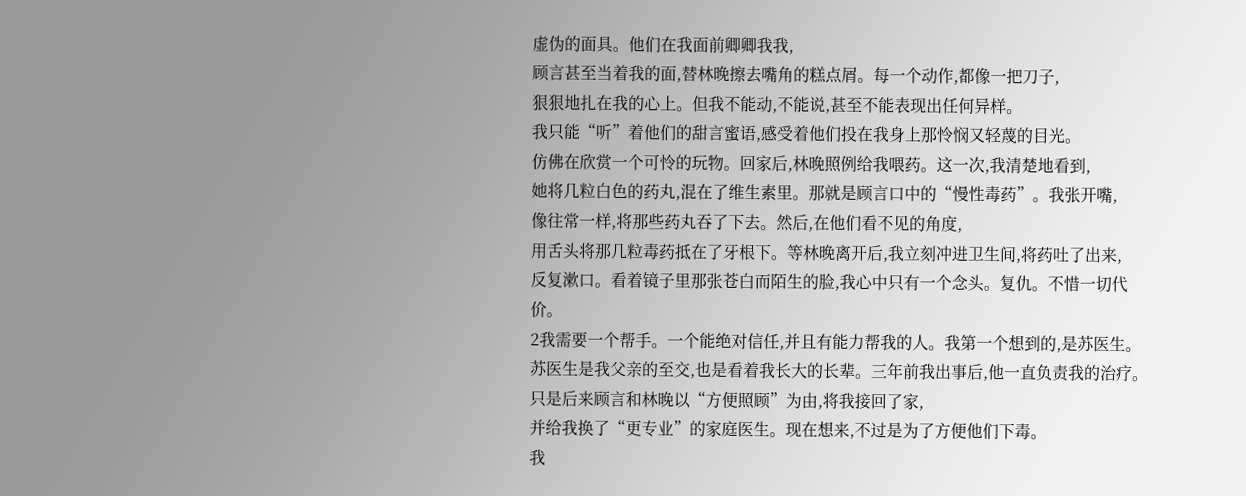虚伪的面具。他们在我面前卿卿我我,
顾言甚至当着我的面,替林晚擦去嘴角的糕点屑。每一个动作,都像一把刀子,
狠狠地扎在我的心上。但我不能动,不能说,甚至不能表现出任何异样。
我只能“听”着他们的甜言蜜语,感受着他们投在我身上那怜悯又轻蔑的目光。
仿佛在欣赏一个可怜的玩物。回家后,林晚照例给我喂药。这一次,我清楚地看到,
她将几粒白色的药丸,混在了维生素里。那就是顾言口中的“慢性毒药”。我张开嘴,
像往常一样,将那些药丸吞了下去。然后,在他们看不见的角度,
用舌头将那几粒毒药抵在了牙根下。等林晚离开后,我立刻冲进卫生间,将药吐了出来,
反复漱口。看着镜子里那张苍白而陌生的脸,我心中只有一个念头。复仇。不惜一切代价。
2我需要一个帮手。一个能绝对信任,并且有能力帮我的人。我第一个想到的,是苏医生。
苏医生是我父亲的至交,也是看着我长大的长辈。三年前我出事后,他一直负责我的治疗。
只是后来顾言和林晚以“方便照顾”为由,将我接回了家,
并给我换了“更专业”的家庭医生。现在想来,不过是为了方便他们下毒。
我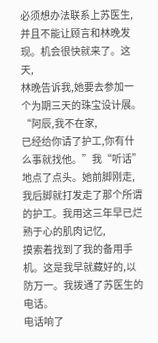必须想办法联系上苏医生,并且不能让顾言和林晚发现。机会很快就来了。这天,
林晚告诉我,她要去参加一个为期三天的珠宝设计展。“阿辰,我不在家,
已经给你请了护工,你有什么事就找他。”我“听话”地点了点头。她前脚刚走,
我后脚就打发走了那个所谓的护工。我用这三年早已烂熟于心的肌肉记忆,
摸索着找到了我的备用手机。这是我早就藏好的,以防万一。我拨通了苏医生的电话。
电话响了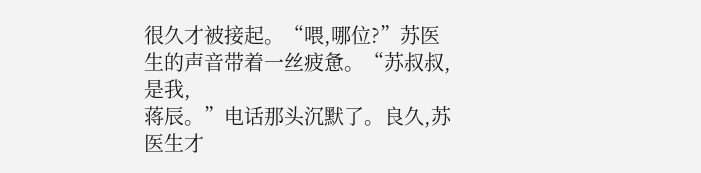很久才被接起。“喂,哪位?”苏医生的声音带着一丝疲惫。“苏叔叔,是我,
蒋辰。”电话那头沉默了。良久,苏医生才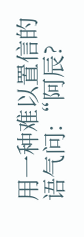用一种难以置信的语气问:“阿辰?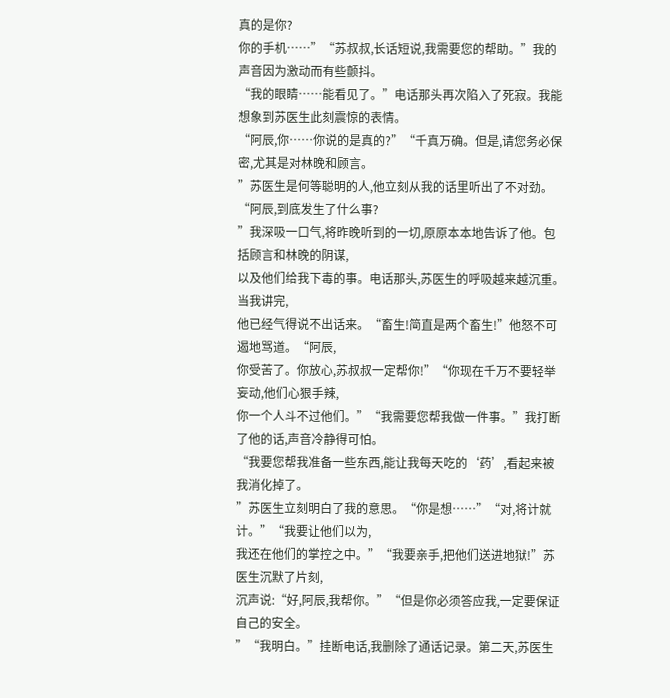真的是你?
你的手机……”“苏叔叔,长话短说,我需要您的帮助。”我的声音因为激动而有些颤抖。
“我的眼睛……能看见了。”电话那头再次陷入了死寂。我能想象到苏医生此刻震惊的表情。
“阿辰,你……你说的是真的?”“千真万确。但是,请您务必保密,尤其是对林晚和顾言。
”苏医生是何等聪明的人,他立刻从我的话里听出了不对劲。“阿辰,到底发生了什么事?
”我深吸一口气,将昨晚听到的一切,原原本本地告诉了他。包括顾言和林晚的阴谋,
以及他们给我下毒的事。电话那头,苏医生的呼吸越来越沉重。当我讲完,
他已经气得说不出话来。“畜生!简直是两个畜生!”他怒不可遏地骂道。“阿辰,
你受苦了。你放心,苏叔叔一定帮你!”“你现在千万不要轻举妄动,他们心狠手辣,
你一个人斗不过他们。”“我需要您帮我做一件事。”我打断了他的话,声音冷静得可怕。
“我要您帮我准备一些东西,能让我每天吃的‘药’,看起来被我消化掉了。
”苏医生立刻明白了我的意思。“你是想……”“对,将计就计。”“我要让他们以为,
我还在他们的掌控之中。”“我要亲手,把他们送进地狱!”苏医生沉默了片刻,
沉声说:“好,阿辰,我帮你。”“但是你必须答应我,一定要保证自己的安全。
”“我明白。”挂断电话,我删除了通话记录。第二天,苏医生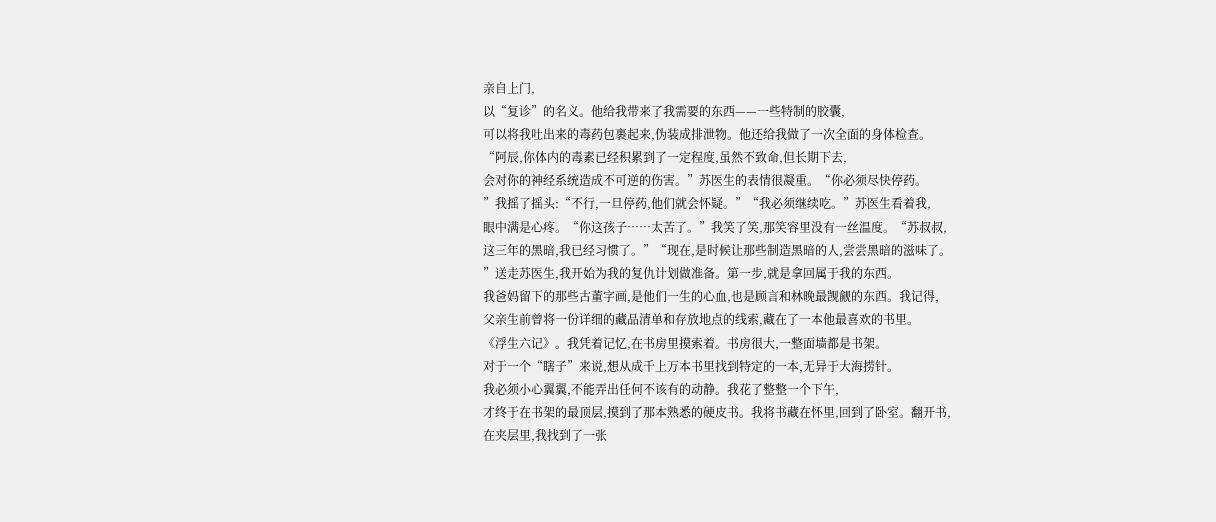亲自上门,
以“复诊”的名义。他给我带来了我需要的东西——一些特制的胶囊,
可以将我吐出来的毒药包裹起来,伪装成排泄物。他还给我做了一次全面的身体检查。
“阿辰,你体内的毒素已经积累到了一定程度,虽然不致命,但长期下去,
会对你的神经系统造成不可逆的伤害。”苏医生的表情很凝重。“你必须尽快停药。
”我摇了摇头:“不行,一旦停药,他们就会怀疑。”“我必须继续吃。”苏医生看着我,
眼中满是心疼。“你这孩子……太苦了。”我笑了笑,那笑容里没有一丝温度。“苏叔叔,
这三年的黑暗,我已经习惯了。”“现在,是时候让那些制造黑暗的人,尝尝黑暗的滋味了。
”送走苏医生,我开始为我的复仇计划做准备。第一步,就是拿回属于我的东西。
我爸妈留下的那些古董字画,是他们一生的心血,也是顾言和林晚最觊觎的东西。我记得,
父亲生前曾将一份详细的藏品清单和存放地点的线索,藏在了一本他最喜欢的书里。
《浮生六记》。我凭着记忆,在书房里摸索着。书房很大,一整面墙都是书架。
对于一个“瞎子”来说,想从成千上万本书里找到特定的一本,无异于大海捞针。
我必须小心翼翼,不能弄出任何不该有的动静。我花了整整一个下午,
才终于在书架的最顶层,摸到了那本熟悉的硬皮书。我将书藏在怀里,回到了卧室。翻开书,
在夹层里,我找到了一张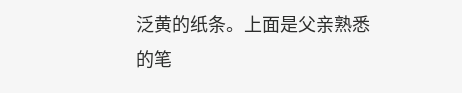泛黄的纸条。上面是父亲熟悉的笔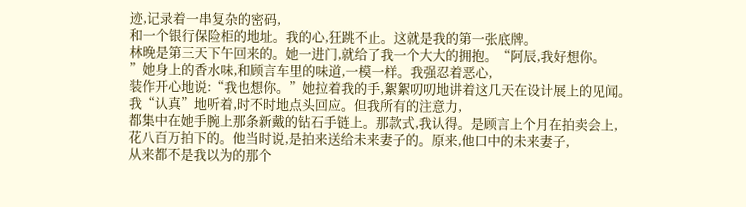迹,记录着一串复杂的密码,
和一个银行保险柜的地址。我的心,狂跳不止。这就是我的第一张底牌。
林晚是第三天下午回来的。她一进门,就给了我一个大大的拥抱。“阿辰,我好想你。
”她身上的香水味,和顾言车里的味道,一模一样。我强忍着恶心,
装作开心地说:“我也想你。”她拉着我的手,絮絮叨叨地讲着这几天在设计展上的见闻。
我“认真”地听着,时不时地点头回应。但我所有的注意力,
都集中在她手腕上那条新戴的钻石手链上。那款式,我认得。是顾言上个月在拍卖会上,
花八百万拍下的。他当时说,是拍来送给未来妻子的。原来,他口中的未来妻子,
从来都不是我以为的那个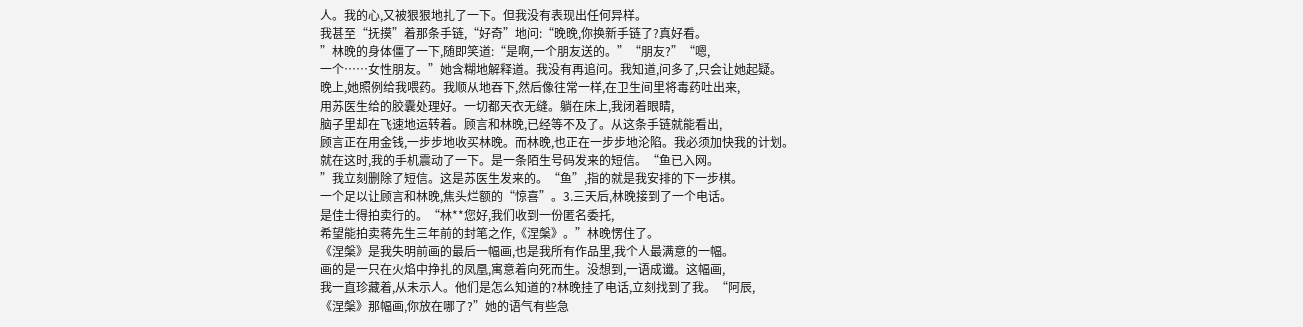人。我的心,又被狠狠地扎了一下。但我没有表现出任何异样。
我甚至“抚摸”着那条手链,“好奇”地问:“晚晚,你换新手链了?真好看。
”林晚的身体僵了一下,随即笑道:“是啊,一个朋友送的。”“朋友?”“嗯,
一个……女性朋友。”她含糊地解释道。我没有再追问。我知道,问多了,只会让她起疑。
晚上,她照例给我喂药。我顺从地吞下,然后像往常一样,在卫生间里将毒药吐出来,
用苏医生给的胶囊处理好。一切都天衣无缝。躺在床上,我闭着眼睛,
脑子里却在飞速地运转着。顾言和林晚,已经等不及了。从这条手链就能看出,
顾言正在用金钱,一步步地收买林晚。而林晚,也正在一步步地沦陷。我必须加快我的计划。
就在这时,我的手机震动了一下。是一条陌生号码发来的短信。“鱼已入网。
”我立刻删除了短信。这是苏医生发来的。“鱼”,指的就是我安排的下一步棋。
一个足以让顾言和林晚,焦头烂额的“惊喜”。3.三天后,林晚接到了一个电话。
是佳士得拍卖行的。“林**您好,我们收到一份匿名委托,
希望能拍卖蒋先生三年前的封笔之作,《涅槃》。”林晚愣住了。
《涅槃》是我失明前画的最后一幅画,也是我所有作品里,我个人最满意的一幅。
画的是一只在火焰中挣扎的凤凰,寓意着向死而生。没想到,一语成谶。这幅画,
我一直珍藏着,从未示人。他们是怎么知道的?林晚挂了电话,立刻找到了我。“阿辰,
《涅槃》那幅画,你放在哪了?”她的语气有些急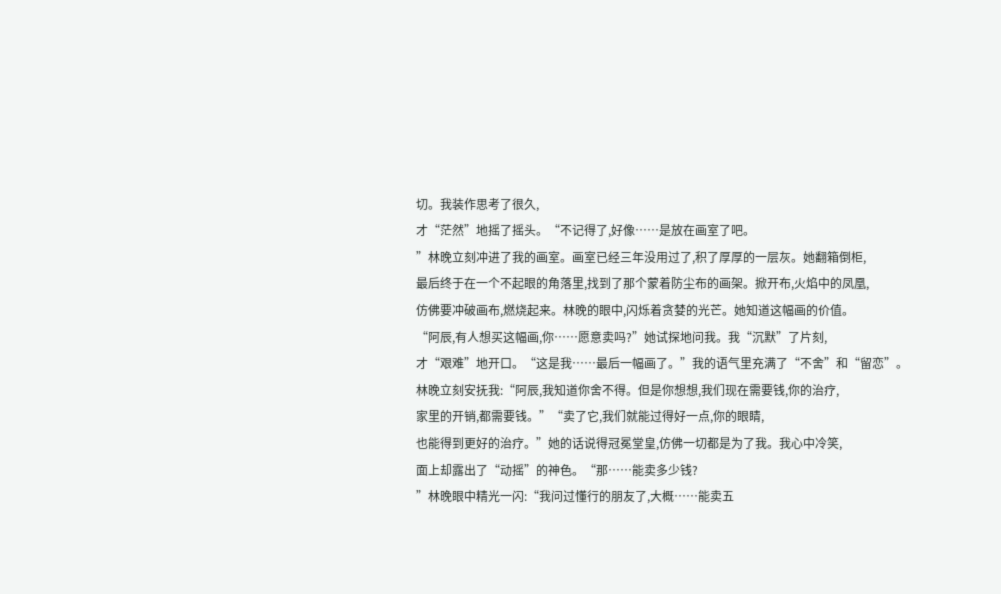切。我装作思考了很久,
才“茫然”地摇了摇头。“不记得了,好像……是放在画室了吧。
”林晚立刻冲进了我的画室。画室已经三年没用过了,积了厚厚的一层灰。她翻箱倒柜,
最后终于在一个不起眼的角落里,找到了那个蒙着防尘布的画架。掀开布,火焰中的凤凰,
仿佛要冲破画布,燃烧起来。林晚的眼中,闪烁着贪婪的光芒。她知道这幅画的价值。
“阿辰,有人想买这幅画,你……愿意卖吗?”她试探地问我。我“沉默”了片刻,
才“艰难”地开口。“这是我……最后一幅画了。”我的语气里充满了“不舍”和“留恋”。
林晚立刻安抚我:“阿辰,我知道你舍不得。但是你想想,我们现在需要钱,你的治疗,
家里的开销,都需要钱。”“卖了它,我们就能过得好一点,你的眼睛,
也能得到更好的治疗。”她的话说得冠冕堂皇,仿佛一切都是为了我。我心中冷笑,
面上却露出了“动摇”的神色。“那……能卖多少钱?
”林晚眼中精光一闪:“我问过懂行的朋友了,大概……能卖五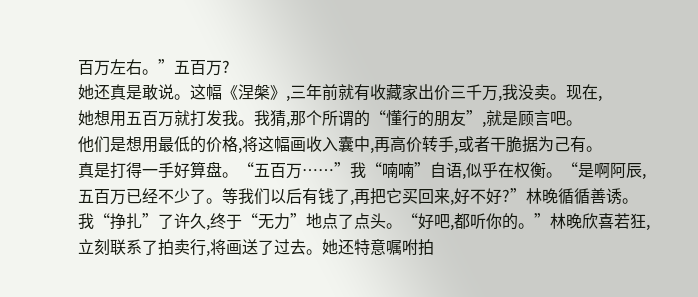百万左右。”五百万?
她还真是敢说。这幅《涅槃》,三年前就有收藏家出价三千万,我没卖。现在,
她想用五百万就打发我。我猜,那个所谓的“懂行的朋友”,就是顾言吧。
他们是想用最低的价格,将这幅画收入囊中,再高价转手,或者干脆据为己有。
真是打得一手好算盘。“五百万……”我“喃喃”自语,似乎在权衡。“是啊阿辰,
五百万已经不少了。等我们以后有钱了,再把它买回来,好不好?”林晚循循善诱。
我“挣扎”了许久,终于“无力”地点了点头。“好吧,都听你的。”林晚欣喜若狂,
立刻联系了拍卖行,将画送了过去。她还特意嘱咐拍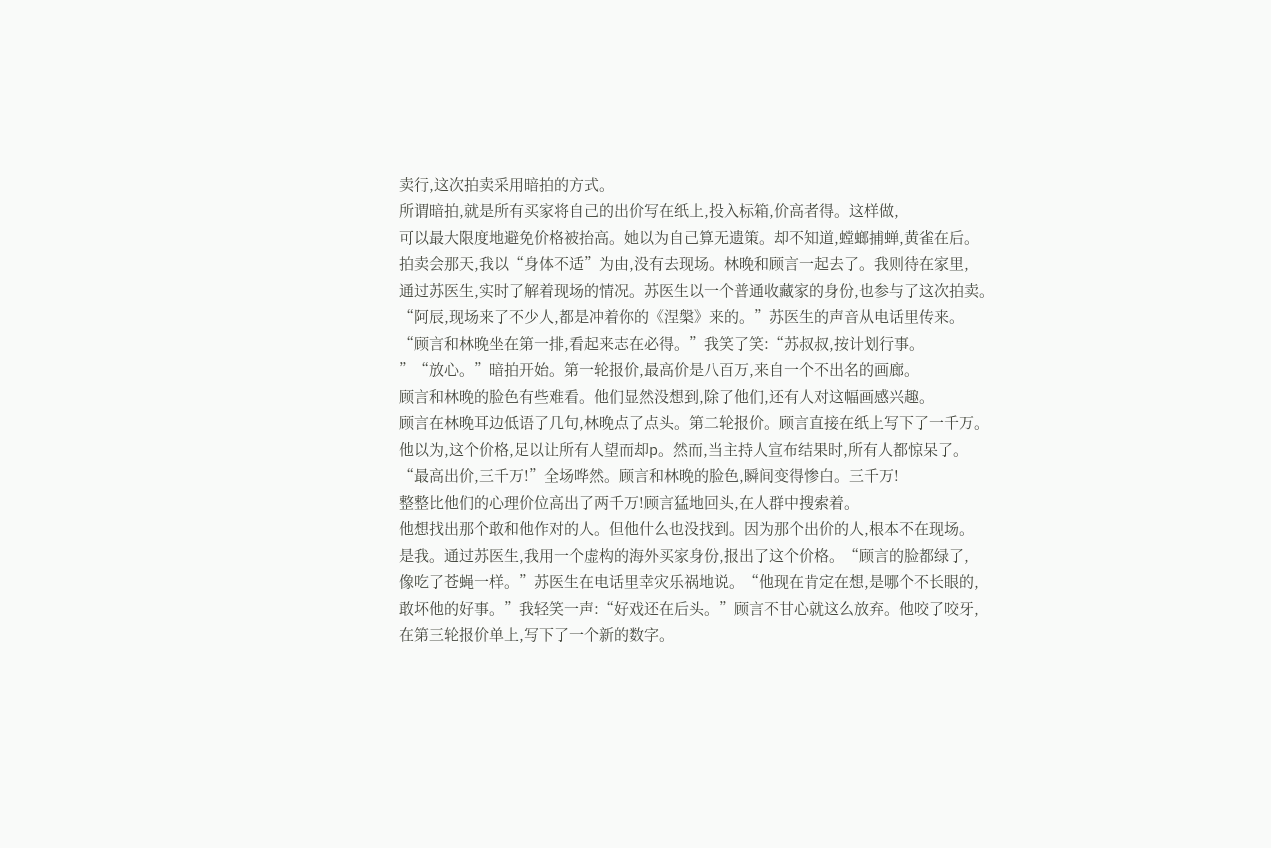卖行,这次拍卖采用暗拍的方式。
所谓暗拍,就是所有买家将自己的出价写在纸上,投入标箱,价高者得。这样做,
可以最大限度地避免价格被抬高。她以为自己算无遗策。却不知道,螳螂捕蝉,黄雀在后。
拍卖会那天,我以“身体不适”为由,没有去现场。林晚和顾言一起去了。我则待在家里,
通过苏医生,实时了解着现场的情况。苏医生以一个普通收藏家的身份,也参与了这次拍卖。
“阿辰,现场来了不少人,都是冲着你的《涅槃》来的。”苏医生的声音从电话里传来。
“顾言和林晚坐在第一排,看起来志在必得。”我笑了笑:“苏叔叔,按计划行事。
”“放心。”暗拍开始。第一轮报价,最高价是八百万,来自一个不出名的画廊。
顾言和林晚的脸色有些难看。他们显然没想到,除了他们,还有人对这幅画感兴趣。
顾言在林晚耳边低语了几句,林晚点了点头。第二轮报价。顾言直接在纸上写下了一千万。
他以为,这个价格,足以让所有人望而却p。然而,当主持人宣布结果时,所有人都惊呆了。
“最高出价,三千万!”全场哗然。顾言和林晚的脸色,瞬间变得惨白。三千万!
整整比他们的心理价位高出了两千万!顾言猛地回头,在人群中搜索着。
他想找出那个敢和他作对的人。但他什么也没找到。因为那个出价的人,根本不在现场。
是我。通过苏医生,我用一个虚构的海外买家身份,报出了这个价格。“顾言的脸都绿了,
像吃了苍蝇一样。”苏医生在电话里幸灾乐祸地说。“他现在肯定在想,是哪个不长眼的,
敢坏他的好事。”我轻笑一声:“好戏还在后头。”顾言不甘心就这么放弃。他咬了咬牙,
在第三轮报价单上,写下了一个新的数字。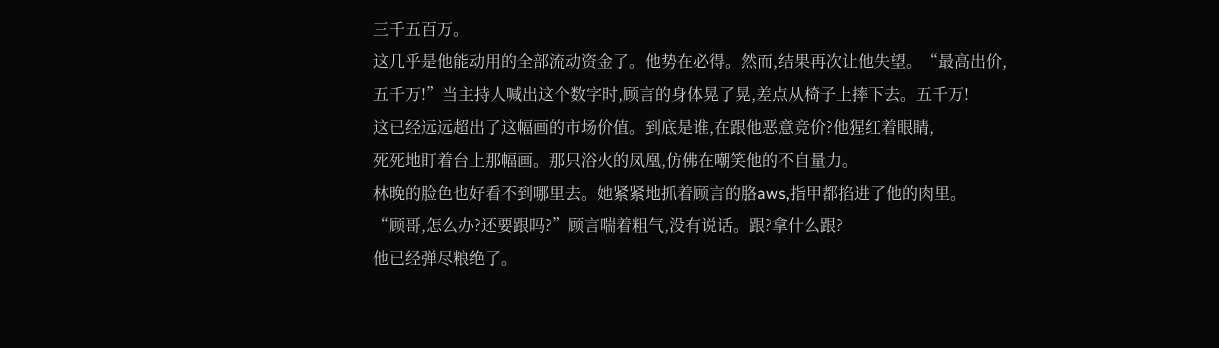三千五百万。
这几乎是他能动用的全部流动资金了。他势在必得。然而,结果再次让他失望。“最高出价,
五千万!”当主持人喊出这个数字时,顾言的身体晃了晃,差点从椅子上摔下去。五千万!
这已经远远超出了这幅画的市场价值。到底是谁,在跟他恶意竞价?他猩红着眼睛,
死死地盯着台上那幅画。那只浴火的凤凰,仿佛在嘲笑他的不自量力。
林晚的脸色也好看不到哪里去。她紧紧地抓着顾言的胳aws,指甲都掐进了他的肉里。
“顾哥,怎么办?还要跟吗?”顾言喘着粗气,没有说话。跟?拿什么跟?
他已经弹尽粮绝了。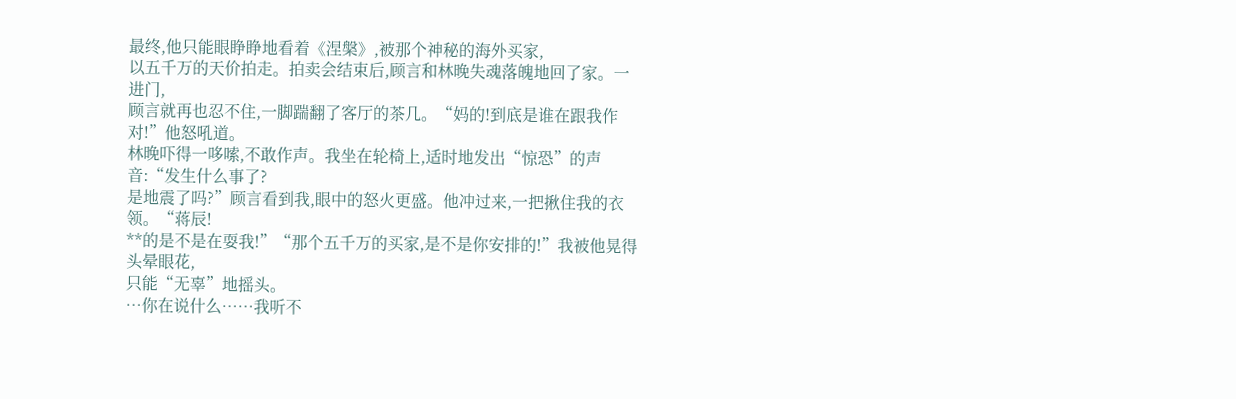最终,他只能眼睁睁地看着《涅槃》,被那个神秘的海外买家,
以五千万的天价拍走。拍卖会结束后,顾言和林晚失魂落魄地回了家。一进门,
顾言就再也忍不住,一脚踹翻了客厅的茶几。“妈的!到底是谁在跟我作对!”他怒吼道。
林晚吓得一哆嗦,不敢作声。我坐在轮椅上,适时地发出“惊恐”的声音:“发生什么事了?
是地震了吗?”顾言看到我,眼中的怒火更盛。他冲过来,一把揪住我的衣领。“蒋辰!
**的是不是在耍我!”“那个五千万的买家,是不是你安排的!”我被他晃得头晕眼花,
只能“无辜”地摇头。
…你在说什么……我听不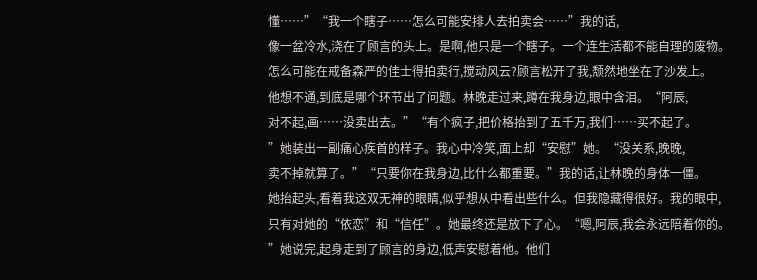懂……”“我一个瞎子……怎么可能安排人去拍卖会……”我的话,
像一盆冷水,浇在了顾言的头上。是啊,他只是一个瞎子。一个连生活都不能自理的废物。
怎么可能在戒备森严的佳士得拍卖行,搅动风云?顾言松开了我,颓然地坐在了沙发上。
他想不通,到底是哪个环节出了问题。林晚走过来,蹲在我身边,眼中含泪。“阿辰,
对不起,画……没卖出去。”“有个疯子,把价格抬到了五千万,我们……买不起了。
”她装出一副痛心疾首的样子。我心中冷笑,面上却“安慰”她。“没关系,晚晚,
卖不掉就算了。”“只要你在我身边,比什么都重要。”我的话,让林晚的身体一僵。
她抬起头,看着我这双无神的眼睛,似乎想从中看出些什么。但我隐藏得很好。我的眼中,
只有对她的“依恋”和“信任”。她最终还是放下了心。“嗯,阿辰,我会永远陪着你的。
”她说完,起身走到了顾言的身边,低声安慰着他。他们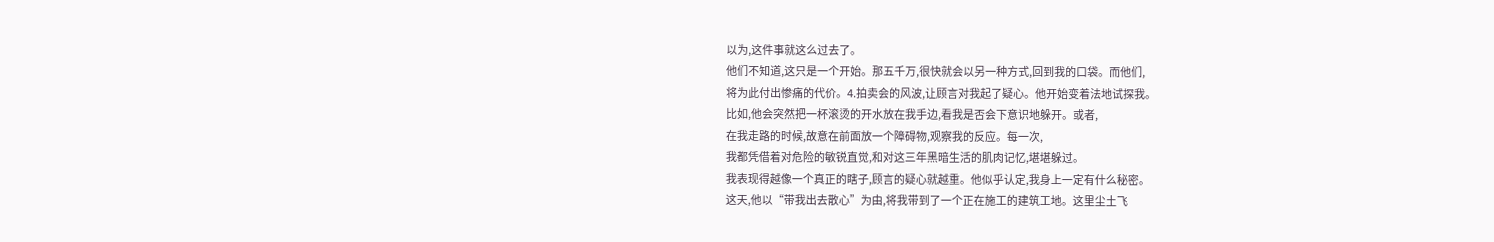以为,这件事就这么过去了。
他们不知道,这只是一个开始。那五千万,很快就会以另一种方式,回到我的口袋。而他们,
将为此付出惨痛的代价。4.拍卖会的风波,让顾言对我起了疑心。他开始变着法地试探我。
比如,他会突然把一杯滚烫的开水放在我手边,看我是否会下意识地躲开。或者,
在我走路的时候,故意在前面放一个障碍物,观察我的反应。每一次,
我都凭借着对危险的敏锐直觉,和对这三年黑暗生活的肌肉记忆,堪堪躲过。
我表现得越像一个真正的瞎子,顾言的疑心就越重。他似乎认定,我身上一定有什么秘密。
这天,他以“带我出去散心”为由,将我带到了一个正在施工的建筑工地。这里尘土飞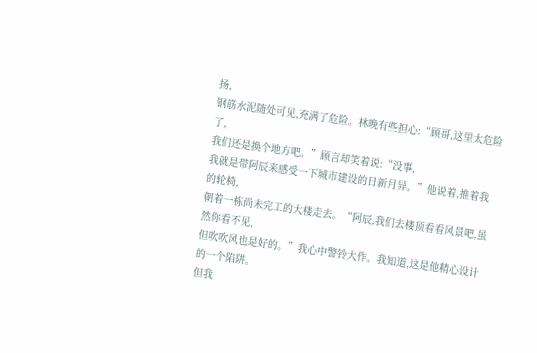扬,
钢筋水泥随处可见,充满了危险。林晚有些担心:“顾哥,这里太危险了,
我们还是换个地方吧。”顾言却笑着说:“没事,
我就是带阿辰来感受一下城市建设的日新月异。”他说着,推着我的轮椅,
朝着一栋尚未完工的大楼走去。“阿辰,我们去楼顶看看风景吧,虽然你看不见,
但吹吹风也是好的。”我心中警铃大作。我知道,这是他精心设计的一个陷阱。
但我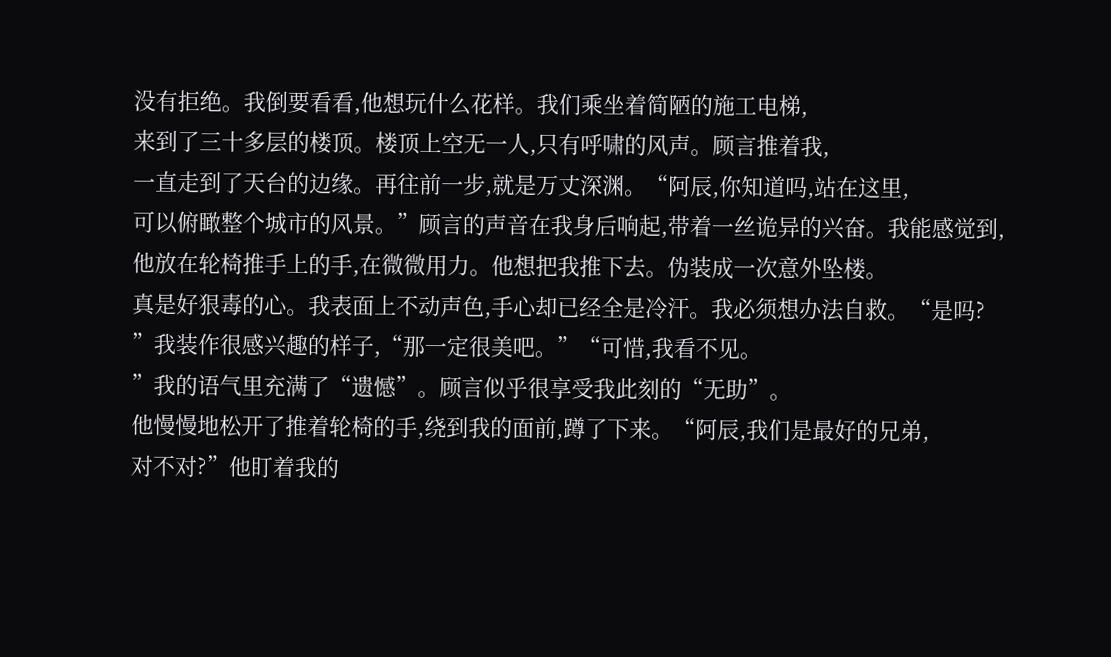没有拒绝。我倒要看看,他想玩什么花样。我们乘坐着简陋的施工电梯,
来到了三十多层的楼顶。楼顶上空无一人,只有呼啸的风声。顾言推着我,
一直走到了天台的边缘。再往前一步,就是万丈深渊。“阿辰,你知道吗,站在这里,
可以俯瞰整个城市的风景。”顾言的声音在我身后响起,带着一丝诡异的兴奋。我能感觉到,
他放在轮椅推手上的手,在微微用力。他想把我推下去。伪装成一次意外坠楼。
真是好狠毒的心。我表面上不动声色,手心却已经全是冷汗。我必须想办法自救。“是吗?
”我装作很感兴趣的样子,“那一定很美吧。”“可惜,我看不见。
”我的语气里充满了“遗憾”。顾言似乎很享受我此刻的“无助”。
他慢慢地松开了推着轮椅的手,绕到我的面前,蹲了下来。“阿辰,我们是最好的兄弟,
对不对?”他盯着我的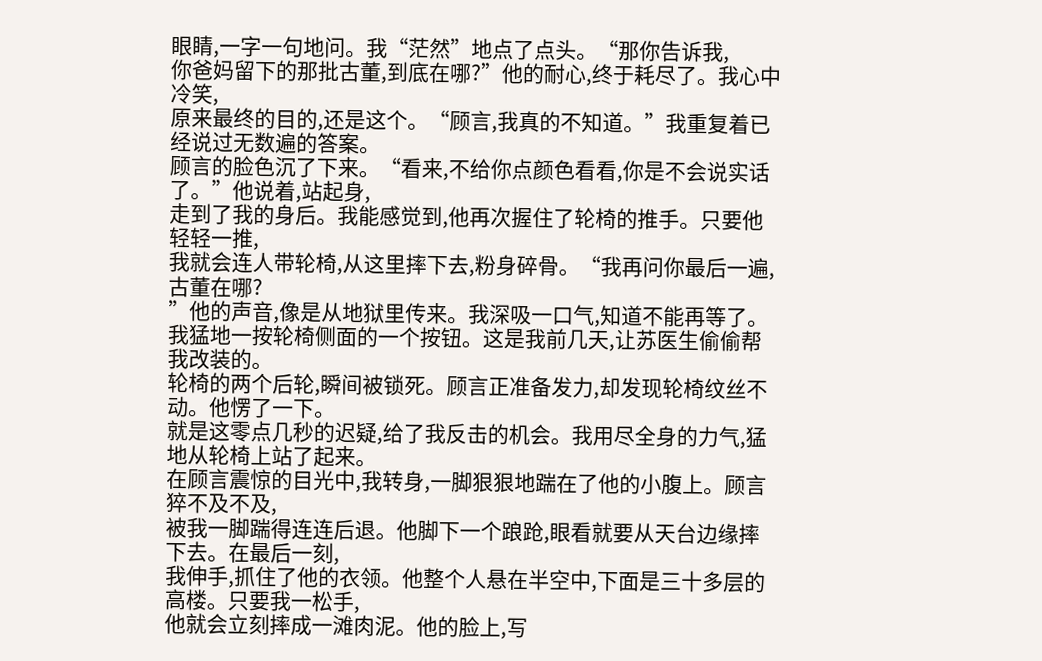眼睛,一字一句地问。我“茫然”地点了点头。“那你告诉我,
你爸妈留下的那批古董,到底在哪?”他的耐心,终于耗尽了。我心中冷笑,
原来最终的目的,还是这个。“顾言,我真的不知道。”我重复着已经说过无数遍的答案。
顾言的脸色沉了下来。“看来,不给你点颜色看看,你是不会说实话了。”他说着,站起身,
走到了我的身后。我能感觉到,他再次握住了轮椅的推手。只要他轻轻一推,
我就会连人带轮椅,从这里摔下去,粉身碎骨。“我再问你最后一遍,古董在哪?
”他的声音,像是从地狱里传来。我深吸一口气,知道不能再等了。
我猛地一按轮椅侧面的一个按钮。这是我前几天,让苏医生偷偷帮我改装的。
轮椅的两个后轮,瞬间被锁死。顾言正准备发力,却发现轮椅纹丝不动。他愣了一下。
就是这零点几秒的迟疑,给了我反击的机会。我用尽全身的力气,猛地从轮椅上站了起来。
在顾言震惊的目光中,我转身,一脚狠狠地踹在了他的小腹上。顾言猝不及不及,
被我一脚踹得连连后退。他脚下一个踉跄,眼看就要从天台边缘摔下去。在最后一刻,
我伸手,抓住了他的衣领。他整个人悬在半空中,下面是三十多层的高楼。只要我一松手,
他就会立刻摔成一滩肉泥。他的脸上,写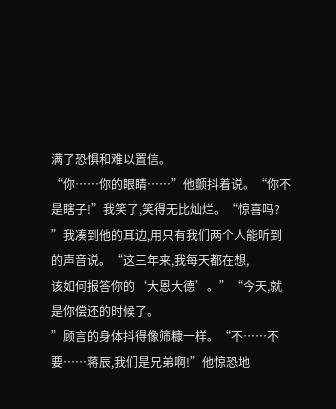满了恐惧和难以置信。
“你……你的眼睛……”他颤抖着说。“你不是瞎子!”我笑了,笑得无比灿烂。“惊喜吗?
”我凑到他的耳边,用只有我们两个人能听到的声音说。“这三年来,我每天都在想,
该如何报答你的‘大恩大德’。”“今天,就是你偿还的时候了。
”顾言的身体抖得像筛糠一样。“不……不要……蒋辰,我们是兄弟啊!”他惊恐地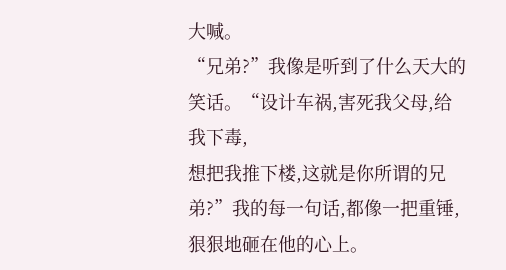大喊。
“兄弟?”我像是听到了什么天大的笑话。“设计车祸,害死我父母,给我下毒,
想把我推下楼,这就是你所谓的兄弟?”我的每一句话,都像一把重锤,
狠狠地砸在他的心上。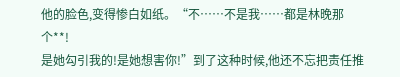他的脸色,变得惨白如纸。“不……不是我……都是林晚那个**!
是她勾引我的!是她想害你!”到了这种时候,他还不忘把责任推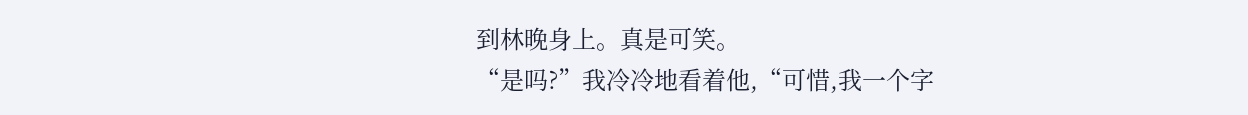到林晚身上。真是可笑。
“是吗?”我冷冷地看着他,“可惜,我一个字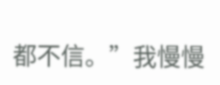都不信。”我慢慢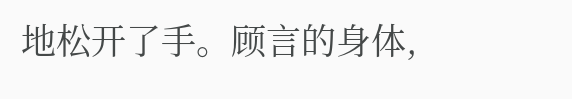地松开了手。顾言的身体,